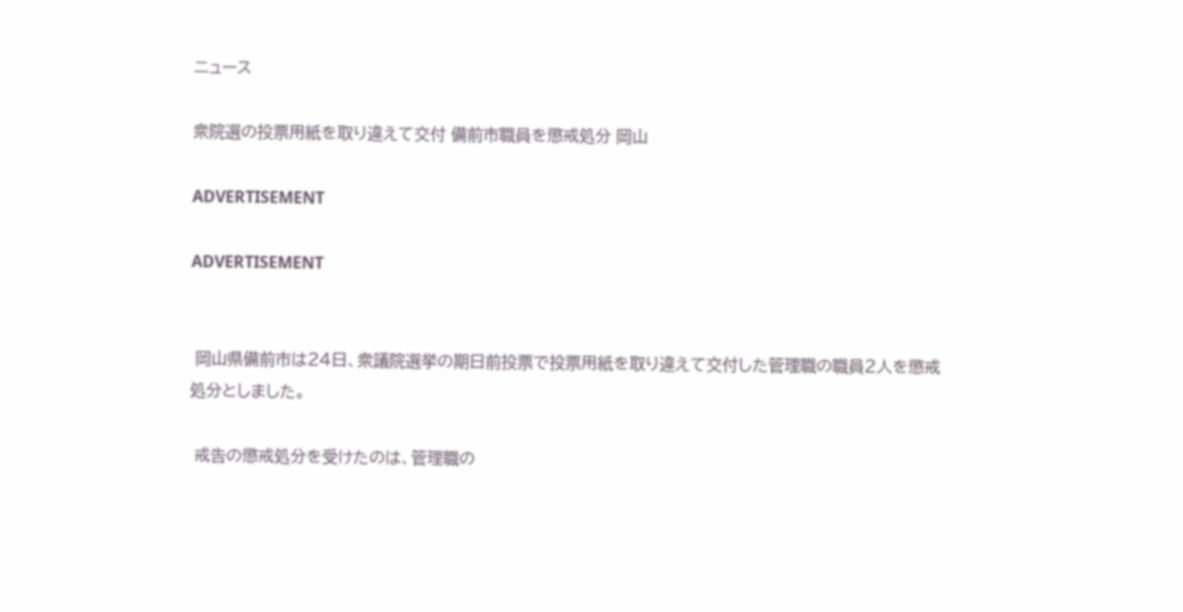ニュース

衆院選の投票用紙を取り違えて交付 備前市職員を懲戒処分 岡山

ADVERTISEMENT

ADVERTISEMENT


 岡山県備前市は24日、衆議院選挙の期日前投票で投票用紙を取り違えて交付した管理職の職員2人を懲戒処分としました。

 戒告の懲戒処分を受けたのは、管理職の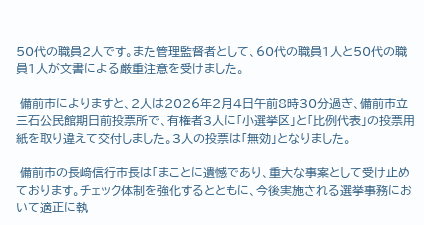50代の職員2人です。また管理監督者として、60代の職員1人と50代の職員1人が文書による厳重注意を受けました。

 備前市によりますと、2人は2026年2月4日午前8時30分過ぎ、備前市立三石公民館期日前投票所で、有権者3人に「小選挙区」と「比例代表」の投票用紙を取り違えて交付しました。3人の投票は「無効」となりました。

 備前市の長﨑信行市長は「まことに遺憾であり、重大な事案として受け止めております。チェック体制を強化するとともに、今後実施される選挙事務において適正に執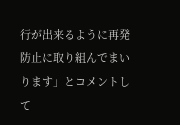行が出来るように再発防止に取り組んでまいります」とコメントして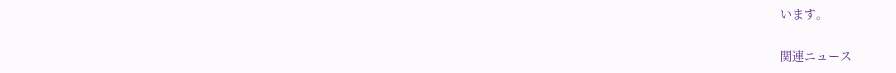います。

関連ニュース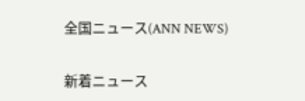全国ニュース(ANN NEWS)

新着ニュース